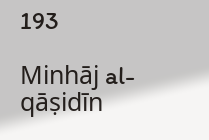193

Minhāj al-qāṣidīn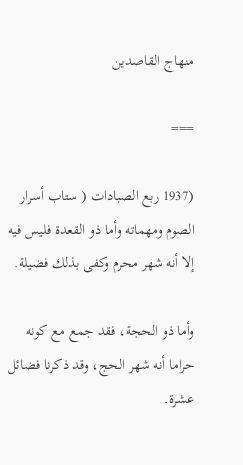منهاج القاصدين

===

(1937 ربع الصبادات ( ستاب أسرار الصوم ومهماته وأما ذو القعدة فليس فيه إلا أنه شهر محرم وكفى بذلك فضيلة.

وأما ذو الحجة، فقد جمع مع كونه حراما أنه شهر الحج، وقد ذكرنا فضائل عشرة.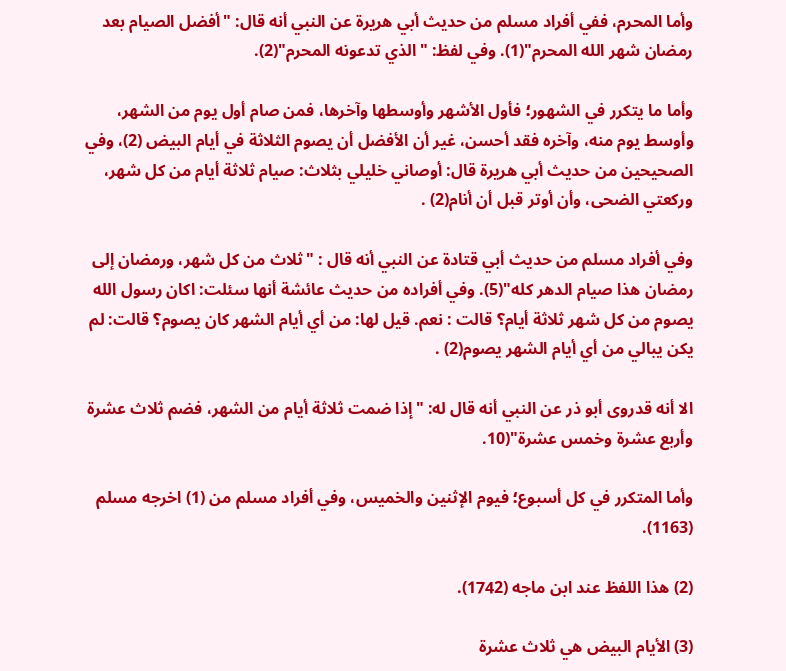وأما المحرم، ففي أفراد مسلم من حديث أبي هريرة عن النبي أنه قال: "أفضل الصيام بعد رمضان شهر الله المحرم"(1). وفي لفظ: "الذي تدعونه المحرم"(2).

وأما ما يتكرر في الشهور؛ فأول الأشهر وأوسطها وآخرها، فمن صام أول يوم من الشهر، وأوسط يوم منه، وآخره فقد أحسن، غير أن الأفضل أن يصوم الثلاثة في أيام البيض (2)، وفي الصحيحين من حديث أبي هريرة قال: أوصاني خليلي بثلاث: صيام ثلاثة أيام من كل شهر، وركعتي الضحى، وأن أوتر قبل أن أنام(2) .

وفي أفراد مسلم من حديث أبي قتادة عن النبي أنه قال : "ثلاث من كل شهر، ورمضان إلى رمضان هذا صيام الدهر كله"(5). وفي أفراده من حديث عائشة أنها سئلت: اكان رسول الله يصوم من كل شهر ثلاثة أيام؟ قالت : نعم. قيل لها: من أي أيام الشهر كان يصوم؟ قالت: لم يكن يبالي من أي أيام الشهر يصوم(2) .

الا أنه قدروى أبو ذر عن النبي أنه قال له: "إذا ضمت ثلاثة أيام من الشهر، فضم ثلاث عشرة وأربع عشرة وخمس عشرة"(10.

وأما المتكرر في كل أسبوع؛ فيوم الإثنين والخميس، وفي أفراد مسلم من (1) اخرجه مسلم (1163).

(2) هذا اللفظ عند ابن ماجه (1742).

(3) الأيام البيض هي ثلاث عشرة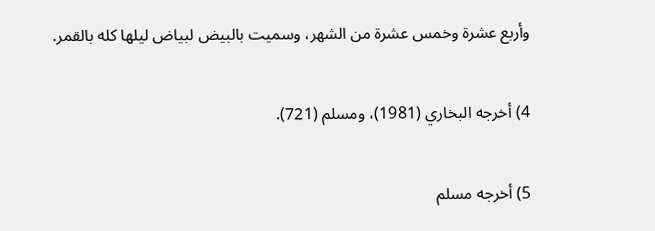وأربع عشرة وخمس عشرة من الشهر، وسميت بالبيض لبياض ليلها كله بالقمر.

4) أخرجه البخاري (1981)، ومسلم (721).

5) أخرجه مسلم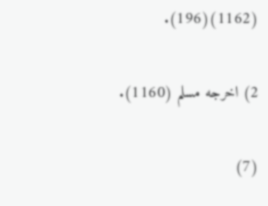(1162)(196).

2) اخرجه مسلم (1160).

(7)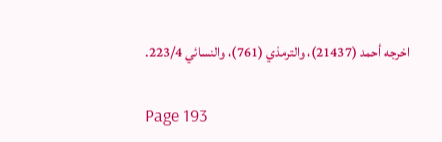اخرجه أحمد (21437)، والترمذي (761)، والنسائي 223/4.

Page 193